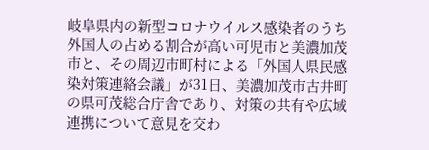岐阜県内の新型コロナウイルス感染者のうち外国人の占める割合が高い可児市と美濃加茂市と、その周辺市町村による「外国人県民感染対策連絡会議」が31日、美濃加茂市古井町の県可茂総合庁舎であり、対策の共有や広域連携について意見を交わ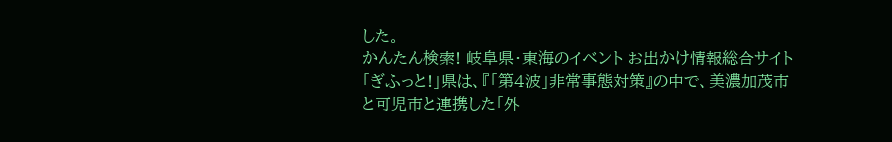した。
かんたん検索! 岐阜県・東海のイベント お出かけ情報総合サイト「ぎふっと!」県は、『「第4波」非常事態対策』の中で、美濃加茂市と可児市と連携した「外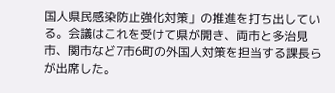国人県民感染防止強化対策」の推進を打ち出している。会議はこれを受けて県が開き、両市と多治見市、関市など7市6町の外国人対策を担当する課長らが出席した。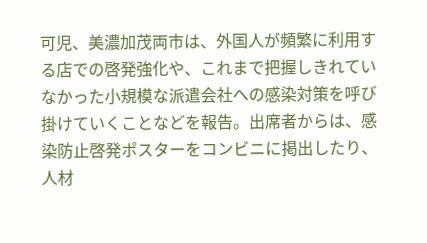可児、美濃加茂両市は、外国人が頻繁に利用する店での啓発強化や、これまで把握しきれていなかった小規模な派遣会社への感染対策を呼び掛けていくことなどを報告。出席者からは、感染防止啓発ポスターをコンビニに掲出したり、人材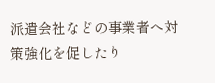派遣会社などの事業者へ対策強化を促したり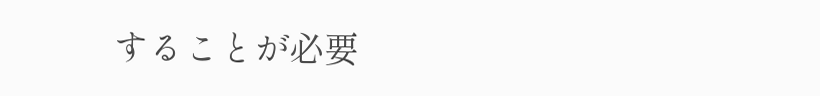することが必要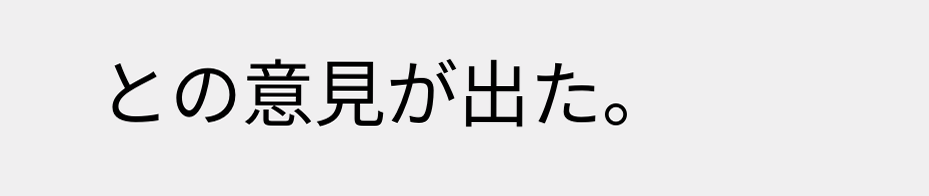との意見が出た。